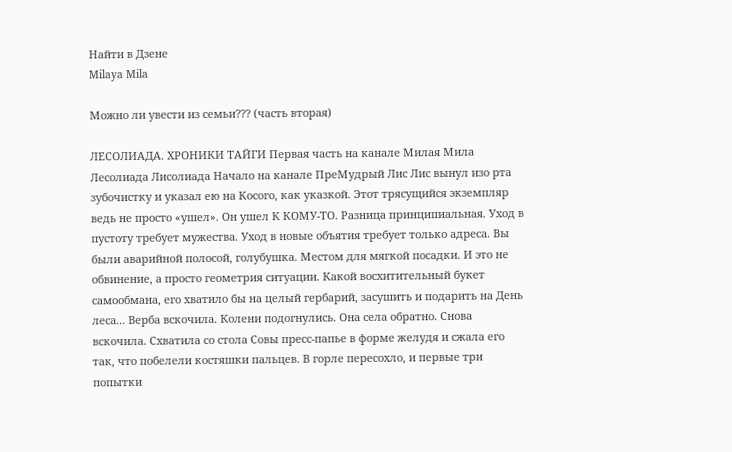Найти в Дзене
Milaya Mila

Можно ли увести из семьи??? (часть вторая)

ЛЕСОЛИАДА. ХРОНИКИ ТАЙГИ Первая часть на канале Милая Мила Лесолиада Лисолиада Начало на канале ПреМудрый Лис Лис вынул изо рта зубочистку и указал ею на Косого, как указкой. Этот трясущийся экземпляр ведь не просто «ушел». Он ушел К КОМУ-ТО. Разница принципиальная. Уход в пустоту требует мужества. Уход в новые объятия требует только адреса. Вы были аварийной полосой, голубушка. Местом для мягкой посадки. И это не обвинение, а просто геометрия ситуации. Какой восхитительный букет самообмана, его хватило бы на целый гербарий, засушить и подарить на День леса... Верба вскочила. Колени подогнулись. Она села обратно. Снова вскочила. Схватила со стола Совы пресс-папье в форме желудя и сжала его так, что побелели костяшки пальцев. В горле пересохло, и первые три попытки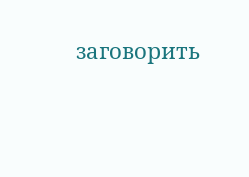заговорить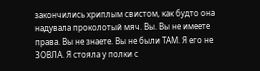закончились хриплым свистом, как будто она надувала проколотый мяч. Вы. Вы не имеете права. Вы не знаете. Вы не были ТАМ. Я его не ЗОВЛА. Я стояла у полки с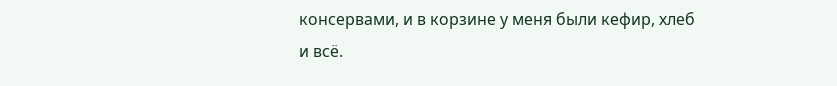консервами, и в корзине у меня были кефир, хлеб и всё.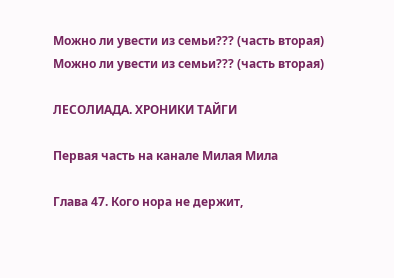Можно ли увести из семьи??? (часть вторая)
Можно ли увести из семьи??? (часть вторая)

ЛЕСОЛИАДА. ХРОНИКИ ТАЙГИ

Первая часть на канале Милая Мила

Глава 47. Кого нора не держит,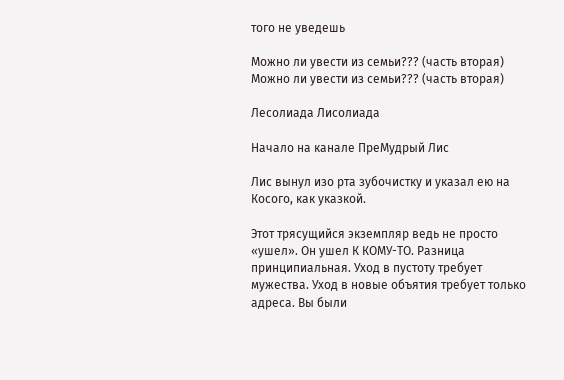того не уведешь

Можно ли увести из семьи??? (часть вторая)
Можно ли увести из семьи??? (часть вторая)

Лесолиада Лисолиада

Начало на канале ПреМудрый Лис

Лис вынул изо рта зубочистку и указал ею на Косого, как указкой.

Этот трясущийся экземпляр ведь не просто «ушел». Он ушел К КОМУ-ТО. Разница принципиальная. Уход в пустоту требует мужества. Уход в новые объятия требует только адреса. Вы были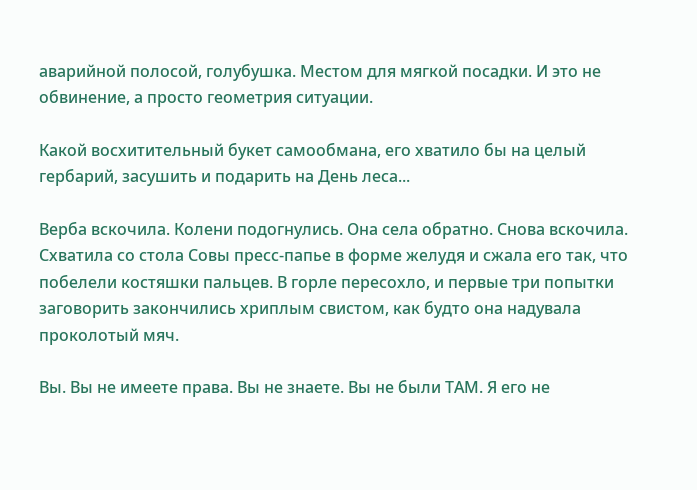аварийной полосой, голубушка. Местом для мягкой посадки. И это не обвинение, а просто геометрия ситуации.

Какой восхитительный букет самообмана, его хватило бы на целый гербарий, засушить и подарить на День леса...

Верба вскочила. Колени подогнулись. Она села обратно. Снова вскочила. Схватила со стола Совы пресс-папье в форме желудя и сжала его так, что побелели костяшки пальцев. В горле пересохло, и первые три попытки заговорить закончились хриплым свистом, как будто она надувала проколотый мяч.

Вы. Вы не имеете права. Вы не знаете. Вы не были ТАМ. Я его не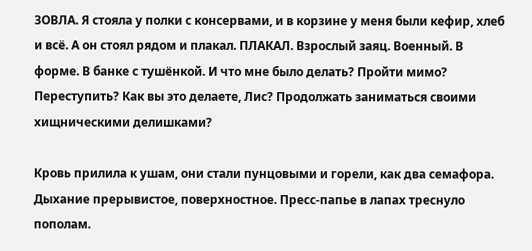ЗОВЛА. Я стояла у полки с консервами, и в корзине у меня были кефир, хлеб и всё. А он стоял рядом и плакал. ПЛАКАЛ. Взрослый заяц. Военный. В форме. В банке с тушёнкой. И что мне было делать? Пройти мимо? Переступить? Как вы это делаете, Лис? Продолжать заниматься своими хищническими делишками?

Кровь прилила к ушам, они стали пунцовыми и горели, как два семафора. Дыхание прерывистое, поверхностное. Пресс-папье в лапах треснуло пополам.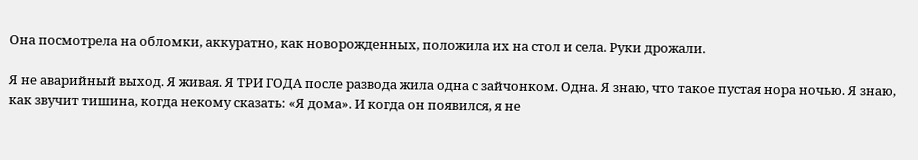Она посмотрела на обломки, аккуратно, как новорожденных, положила их на стол и села. Руки дрожали.

Я не аварийный выход. Я живая. Я ТРИ ГОДА после развода жила одна с зайчонком. Одна. Я знаю, что такое пустая нора ночью. Я знаю, как звучит тишина, когда некому сказать: «Я дома». И когда он появился, я не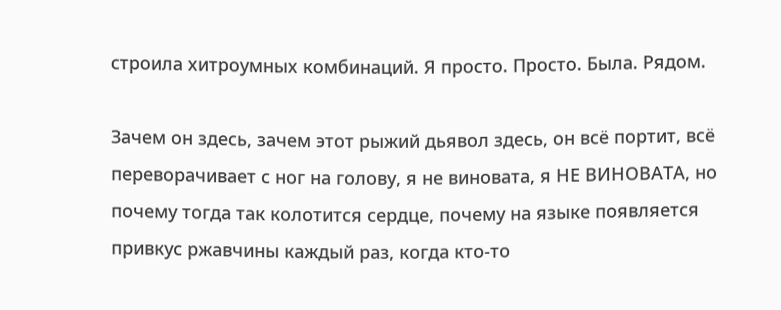строила хитроумных комбинаций. Я просто. Просто. Была. Рядом.

Зачем он здесь, зачем этот рыжий дьявол здесь, он всё портит, всё переворачивает с ног на голову, я не виновата, я НЕ ВИНОВАТА, но почему тогда так колотится сердце, почему на языке появляется привкус ржавчины каждый раз, когда кто-то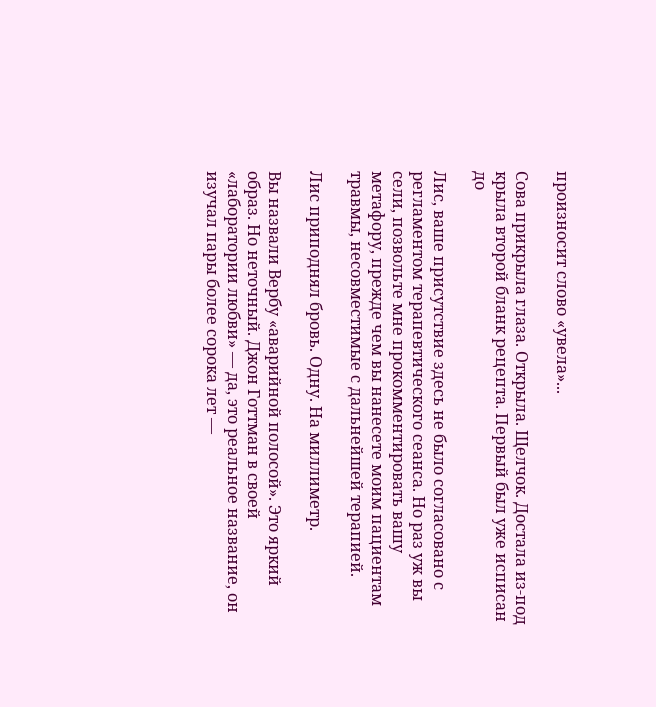произносит слово «увела»...

Сова прикрыла глаза. Открыла. Щелчок. Достала из-под крыла второй бланк рецепта. Первый был уже исписан до

Лис, ваше присутствие здесь не было согласовано с регламентом терапевтического сеанса. Но раз уж вы сели, позвольте мне прокомментировать вашу метафору, прежде чем вы нанесете моим пациентам травмы, несовместимые с дальнейшей терапией.

Лис приподнял бровь. Одну. На миллиметр.

Вы назвали Вербу «аварийной полосой». Это яркий образ. Но неточный. Джон Готтман в своей «лаборатории любви» — да, это реальное название, он изучал пары более сорока лет —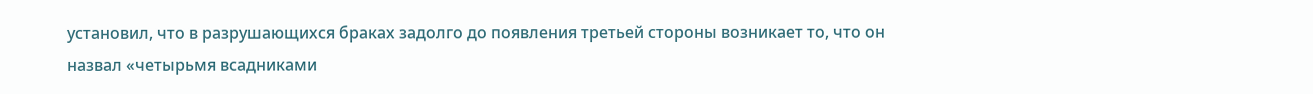установил, что в разрушающихся браках задолго до появления третьей стороны возникает то, что он назвал «четырьмя всадниками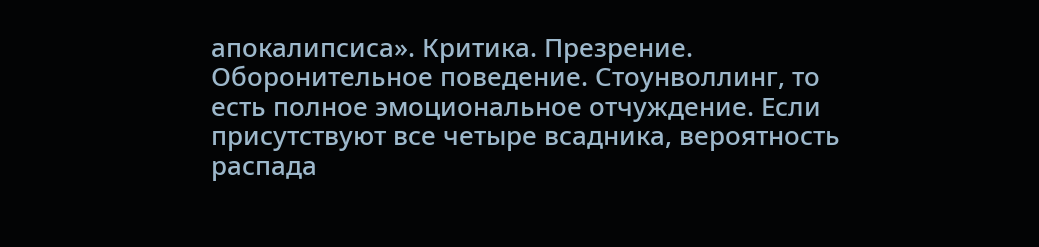апокалипсиса». Критика. Презрение. Оборонительное поведение. Стоунволлинг, то есть полное эмоциональное отчуждение. Если присутствуют все четыре всадника, вероятность распада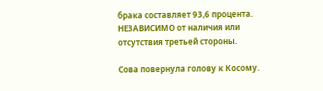брака составляет 93,6 процента. НЕЗАВИСИМО от наличия или отсутствия третьей стороны.

Сова повернула голову к Косому.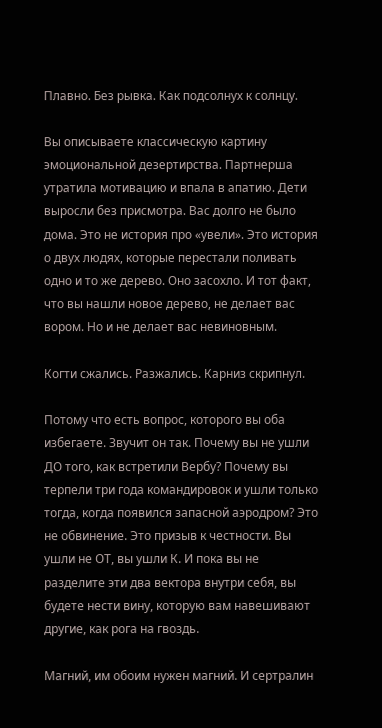Плавно. Без рывка. Как подсолнух к солнцу.

Вы описываете классическую картину эмоциональной дезертирства. Партнерша утратила мотивацию и впала в апатию. Дети выросли без присмотра. Вас долго не было дома. Это не история про «увели». Это история о двух людях, которые перестали поливать одно и то же дерево. Оно засохло. И тот факт, что вы нашли новое дерево, не делает вас вором. Но и не делает вас невиновным.

Когти сжались. Разжались. Карниз скрипнул.

Потому что есть вопрос, которого вы оба избегаете. Звучит он так. Почему вы не ушли ДО того, как встретили Вербу? Почему вы терпели три года командировок и ушли только тогда, когда появился запасной аэродром? Это не обвинение. Это призыв к честности. Вы ушли не ОТ, вы ушли К. И пока вы не разделите эти два вектора внутри себя, вы будете нести вину, которую вам навешивают другие, как рога на гвоздь.

Магний, им обоим нужен магний. И сертралин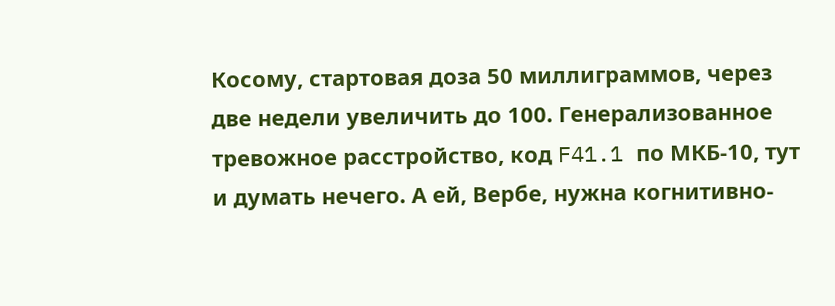Косому, стартовая доза 50 миллиграммов, через две недели увеличить до 100. Генерализованное тревожное расстройство, код F41.1 по МКБ-10, тут и думать нечего. А ей, Вербе, нужна когнитивно-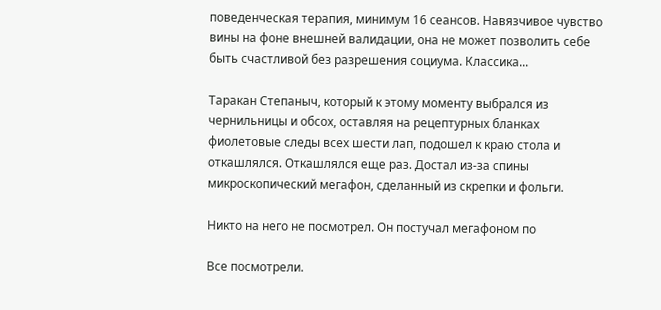поведенческая терапия, минимум 16 сеансов. Навязчивое чувство вины на фоне внешней валидации, она не может позволить себе быть счастливой без разрешения социума. Классика...

Таракан Степаныч, который к этому моменту выбрался из чернильницы и обсох, оставляя на рецептурных бланках фиолетовые следы всех шести лап, подошел к краю стола и откашлялся. Откашлялся еще раз. Достал из-за спины микроскопический мегафон, сделанный из скрепки и фольги.

Никто на него не посмотрел. Он постучал мегафоном по

Все посмотрели.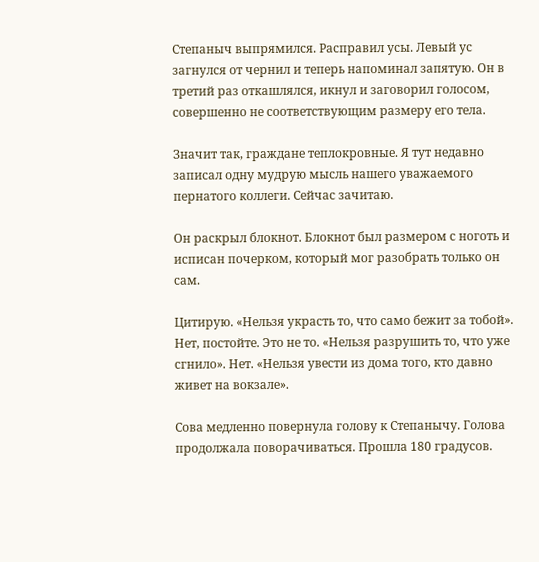Степаныч выпрямился. Расправил усы. Левый ус загнулся от чернил и теперь напоминал запятую. Он в третий раз откашлялся, икнул и заговорил голосом, совершенно не соответствующим размеру его тела.

Значит так, граждане теплокровные. Я тут недавно записал одну мудрую мысль нашего уважаемого пернатого коллеги. Сейчас зачитаю.

Он раскрыл блокнот. Блокнот был размером с ноготь и исписан почерком, который мог разобрать только он сам.

Цитирую. «Нельзя украсть то, что само бежит за тобой». Нет, постойте. Это не то. «Нельзя разрушить то, что уже сгнило». Нет. «Нельзя увести из дома того, кто давно живет на вокзале».

Сова медленно повернула голову к Степанычу. Голова продолжала поворачиваться. Прошла 180 градусов.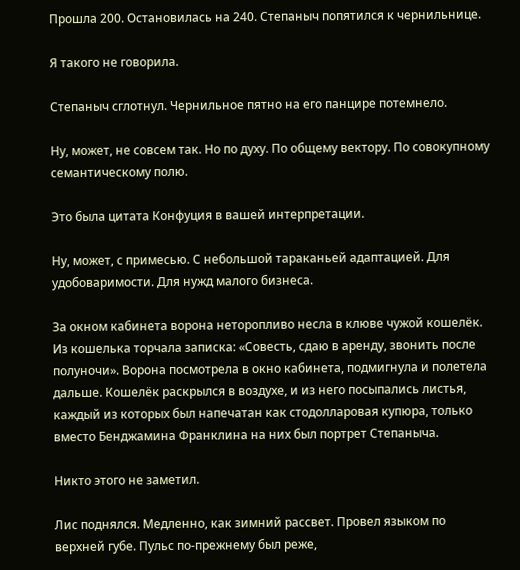Прошла 200. Остановилась на 240. Степаныч попятился к чернильнице.

Я такого не говорила.

Степаныч сглотнул. Чернильное пятно на его панцире потемнело.

Ну, может, не совсем так. Но по духу. По общему вектору. По совокупному семантическому полю.

Это была цитата Конфуция в вашей интерпретации.

Ну, может, с примесью. С небольшой тараканьей адаптацией. Для удобоваримости. Для нужд малого бизнеса.

За окном кабинета ворона неторопливо несла в клюве чужой кошелёк. Из кошелька торчала записка: «Совесть, сдаю в аренду, звонить после полуночи». Ворона посмотрела в окно кабинета, подмигнула и полетела дальше. Кошелёк раскрылся в воздухе, и из него посыпались листья, каждый из которых был напечатан как стодолларовая купюра, только вместо Бенджамина Франклина на них был портрет Степаныча.

Никто этого не заметил.

Лис поднялся. Медленно, как зимний рассвет. Провел языком по верхней губе. Пульс по-прежнему был реже,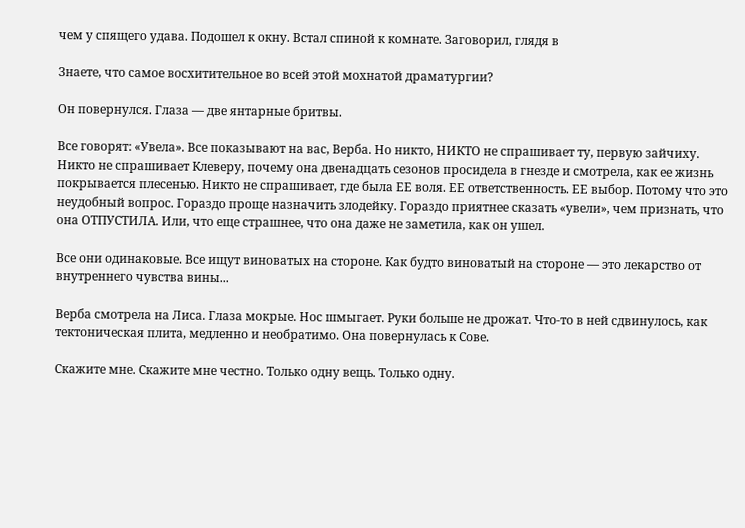чем у спящего удава. Подошел к окну. Встал спиной к комнате. Заговорил, глядя в

Знаете, что самое восхитительное во всей этой мохнатой драматургии?

Он повернулся. Глаза — две янтарные бритвы.

Все говорят: «Увела». Все показывают на вас, Верба. Но никто, НИКТО не спрашивает ту, первую зайчиху. Никто не спрашивает Клеверу, почему она двенадцать сезонов просидела в гнезде и смотрела, как ее жизнь покрывается плесенью. Никто не спрашивает, где была ЕЕ воля. ЕЕ ответственность. ЕЕ выбор. Потому что это неудобный вопрос. Гораздо проще назначить злодейку. Гораздо приятнее сказать «увели», чем признать, что она ОТПУСТИЛА. Или, что еще страшнее, что она даже не заметила, как он ушел.

Все они одинаковые. Все ищут виноватых на стороне. Как будто виноватый на стороне — это лекарство от внутреннего чувства вины...

Верба смотрела на Лиса. Глаза мокрые. Нос шмыгает. Руки больше не дрожат. Что-то в ней сдвинулось, как тектоническая плита, медленно и необратимо. Она повернулась к Сове.

Скажите мне. Скажите мне честно. Только одну вещь. Только одну.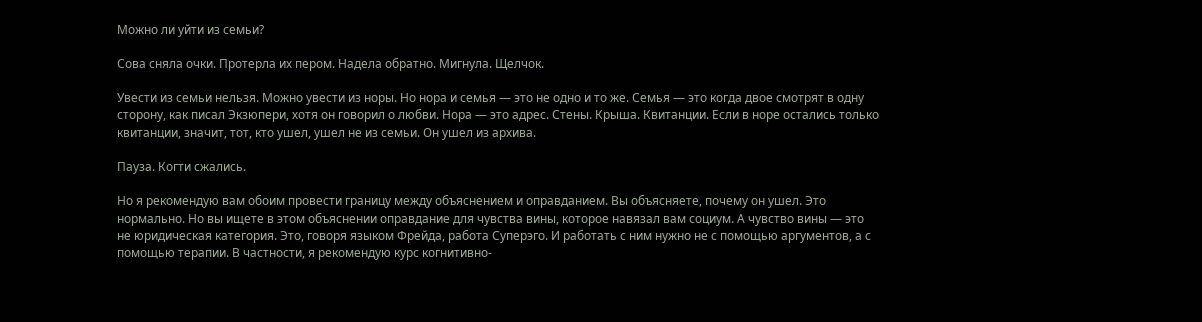Можно ли уйти из семьи?

Сова сняла очки. Протерла их пером. Надела обратно. Мигнула. Щелчок.

Увести из семьи нельзя. Можно увести из норы. Но нора и семья — это не одно и то же. Семья — это когда двое смотрят в одну сторону, как писал Экзюпери, хотя он говорил о любви. Нора — это адрес. Стены. Крыша. Квитанции. Если в норе остались только квитанции, значит, тот, кто ушел, ушел не из семьи. Он ушел из архива.

Пауза. Когти сжались.

Но я рекомендую вам обоим провести границу между объяснением и оправданием. Вы объясняете, почему он ушел. Это нормально. Но вы ищете в этом объяснении оправдание для чувства вины, которое навязал вам социум. А чувство вины — это не юридическая категория. Это, говоря языком Фрейда, работа Суперэго. И работать с ним нужно не с помощью аргументов, а с помощью терапии. В частности, я рекомендую курс когнитивно-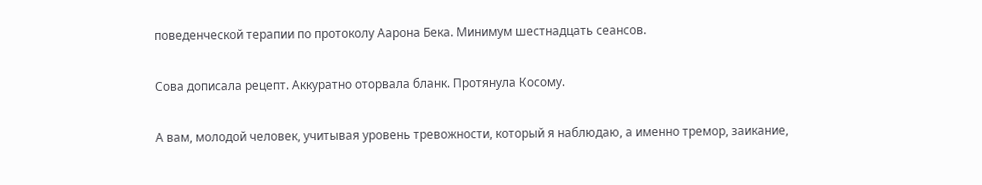поведенческой терапии по протоколу Аарона Бека. Минимум шестнадцать сеансов.

Сова дописала рецепт. Аккуратно оторвала бланк. Протянула Косому.

А вам, молодой человек, учитывая уровень тревожности, который я наблюдаю, а именно тремор, заикание,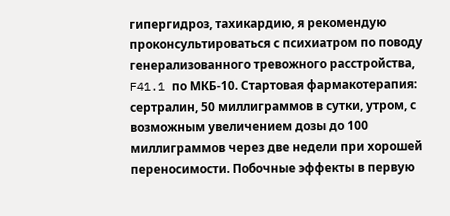гипергидроз, тахикардию, я рекомендую проконсультироваться с психиатром по поводу генерализованного тревожного расстройства, F41.1 по МКБ-10. Стартовая фармакотерапия: сертралин, 50 миллиграммов в сутки, утром, с возможным увеличением дозы до 100 миллиграммов через две недели при хорошей переносимости. Побочные эффекты в первую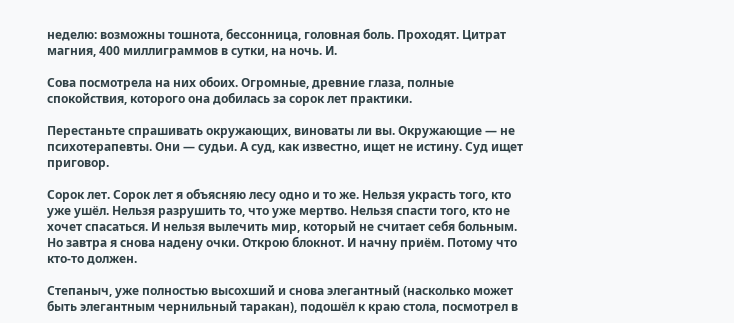неделю: возможны тошнота, бессонница, головная боль. Проходят. Цитрат магния, 400 миллиграммов в сутки, на ночь. И.

Сова посмотрела на них обоих. Огромные, древние глаза, полные спокойствия, которого она добилась за сорок лет практики.

Перестаньте спрашивать окружающих, виноваты ли вы. Окружающие — не психотерапевты. Они — судьи. А суд, как известно, ищет не истину. Суд ищет приговор.

Сорок лет. Сорок лет я объясняю лесу одно и то же. Нельзя украсть того, кто уже ушёл. Нельзя разрушить то, что уже мертво. Нельзя спасти того, кто не хочет спасаться. И нельзя вылечить мир, который не считает себя больным. Но завтра я снова надену очки. Открою блокнот. И начну приём. Потому что кто-то должен.

Степаныч, уже полностью высохший и снова элегантный (насколько может быть элегантным чернильный таракан), подошёл к краю стола, посмотрел в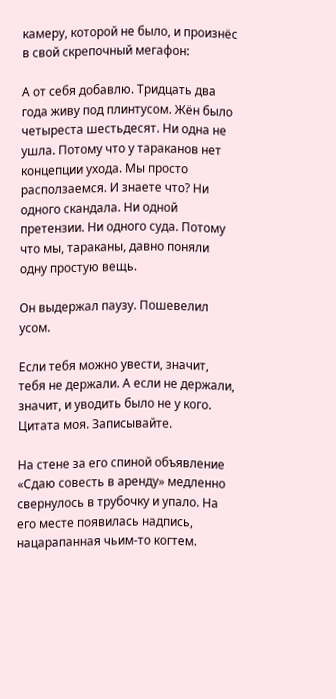камеру, которой не было, и произнёс в свой скрепочный мегафон:

А от себя добавлю. Тридцать два года живу под плинтусом. Жён было четыреста шестьдесят. Ни одна не ушла. Потому что у тараканов нет концепции ухода. Мы просто расползаемся. И знаете что? Ни одного скандала. Ни одной претензии. Ни одного суда. Потому что мы, тараканы, давно поняли одну простую вещь.

Он выдержал паузу. Пошевелил усом.

Если тебя можно увести, значит, тебя не держали. А если не держали, значит, и уводить было не у кого. Цитата моя. Записывайте.

На стене за его спиной объявление «Сдаю совесть в аренду» медленно свернулось в трубочку и упало. На его месте появилась надпись, нацарапанная чьим-то когтем.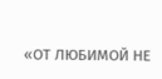«ОТ ЛЮБИМОЙ НЕ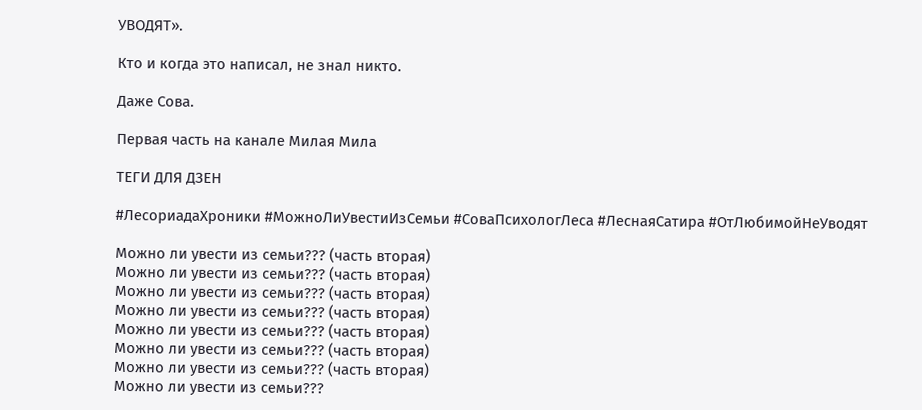УВОДЯТ».

Кто и когда это написал, не знал никто.

Даже Сова.

Первая часть на канале Милая Мила

ТЕГИ ДЛЯ ДЗЕН

#ЛесориадаХроники #МожноЛиУвестиИзСемьи #СоваПсихологЛеса #ЛеснаяСатира #ОтЛюбимойНеУводят

Можно ли увести из семьи??? (часть вторая)
Можно ли увести из семьи??? (часть вторая)
Можно ли увести из семьи??? (часть вторая)
Можно ли увести из семьи??? (часть вторая)
Можно ли увести из семьи??? (часть вторая)
Можно ли увести из семьи??? (часть вторая)
Можно ли увести из семьи??? (часть вторая)
Можно ли увести из семьи???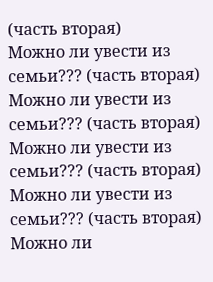(часть вторая)
Можно ли увести из семьи??? (часть вторая)
Можно ли увести из семьи??? (часть вторая)
Можно ли увести из семьи??? (часть вторая)
Можно ли увести из семьи??? (часть вторая)
Можно ли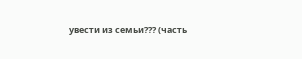увести из семьи??? (часть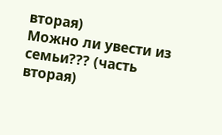вторая)
Можно ли увести из семьи??? (часть вторая)